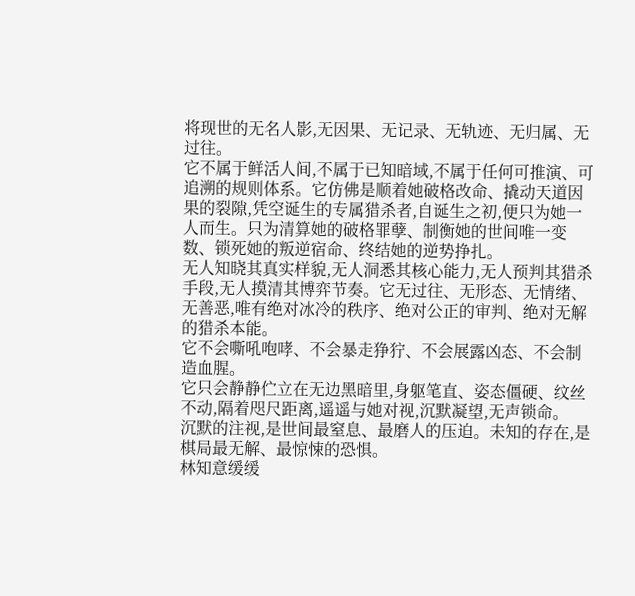将现世的无名人影,无因果、无记录、无轨迹、无归属、无过往。
它不属于鲜活人间,不属于已知暗域,不属于任何可推演、可追溯的规则体系。它仿佛是顺着她破格改命、撬动天道因果的裂隙,凭空诞生的专属猎杀者,自诞生之初,便只为她一人而生。只为清算她的破格罪孽、制衡她的世间唯一变数、锁死她的叛逆宿命、终结她的逆势挣扎。
无人知晓其真实样貌,无人洞悉其核心能力,无人预判其猎杀手段,无人摸清其博弈节奏。它无过往、无形态、无情绪、无善恶,唯有绝对冰冷的秩序、绝对公正的审判、绝对无解的猎杀本能。
它不会嘶吼咆哮、不会暴走狰狞、不会展露凶态、不会制造血腥。
它只会静静伫立在无边黑暗里,身躯笔直、姿态僵硬、纹丝不动,隔着咫尺距离,遥遥与她对视,沉默凝望,无声锁命。
沉默的注视,是世间最窒息、最磨人的压迫。未知的存在,是棋局最无解、最惊悚的恐惧。
林知意缓缓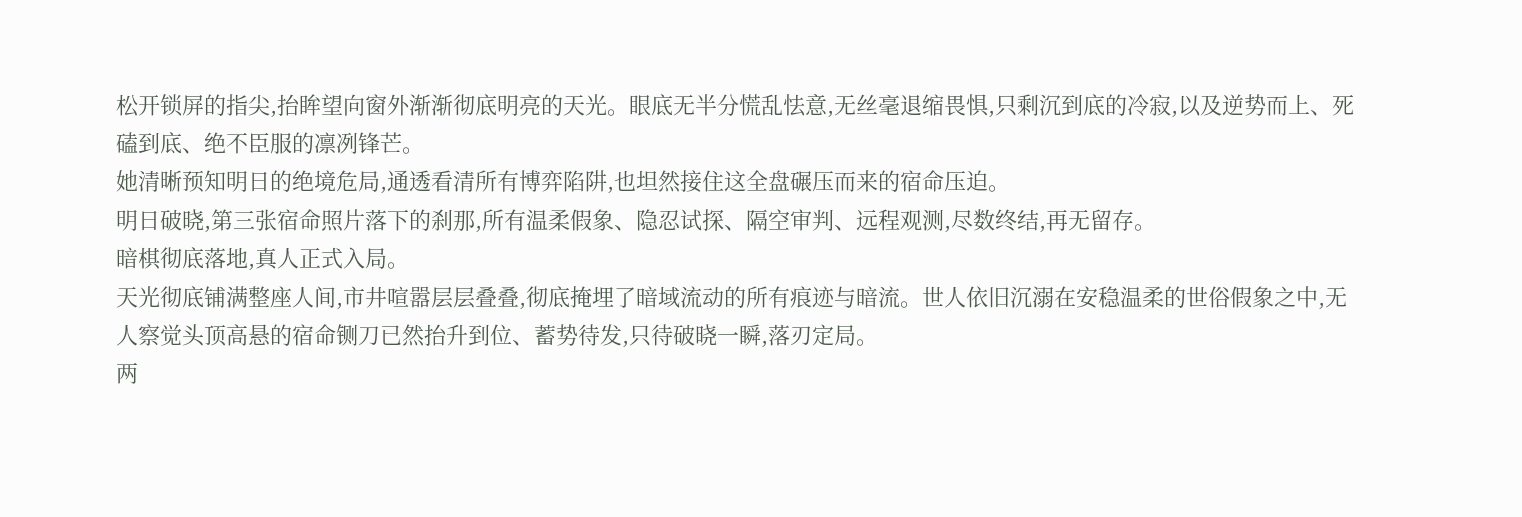松开锁屏的指尖,抬眸望向窗外渐渐彻底明亮的天光。眼底无半分慌乱怯意,无丝毫退缩畏惧,只剩沉到底的冷寂,以及逆势而上、死磕到底、绝不臣服的凛冽锋芒。
她清晰预知明日的绝境危局,通透看清所有博弈陷阱,也坦然接住这全盘碾压而来的宿命压迫。
明日破晓,第三张宿命照片落下的刹那,所有温柔假象、隐忍试探、隔空审判、远程观测,尽数终结,再无留存。
暗棋彻底落地,真人正式入局。
天光彻底铺满整座人间,市井喧嚣层层叠叠,彻底掩埋了暗域流动的所有痕迹与暗流。世人依旧沉溺在安稳温柔的世俗假象之中,无人察觉头顶高悬的宿命铡刀已然抬升到位、蓄势待发,只待破晓一瞬,落刃定局。
两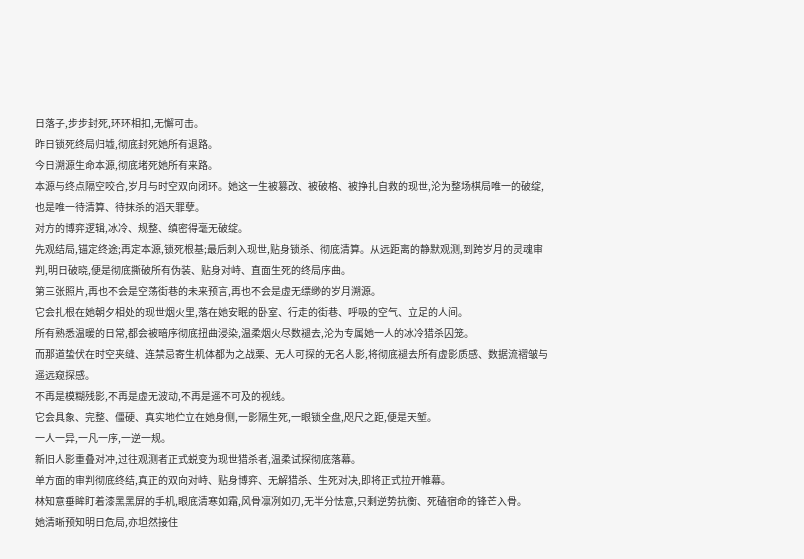日落子,步步封死,环环相扣,无懈可击。
昨日锁死终局归墟,彻底封死她所有退路。
今日溯源生命本源,彻底堵死她所有来路。
本源与终点隔空咬合,岁月与时空双向闭环。她这一生被篡改、被破格、被挣扎自救的现世,沦为整场棋局唯一的破绽,也是唯一待清算、待抹杀的滔天罪孽。
对方的博弈逻辑,冰冷、规整、缜密得毫无破绽。
先观结局,锚定终途;再定本源,锁死根基;最后刺入现世,贴身锁杀、彻底清算。从远距离的静默观测,到跨岁月的灵魂审判,明日破晓,便是彻底撕破所有伪装、贴身对峙、直面生死的终局序曲。
第三张照片,再也不会是空荡街巷的未来预言,再也不会是虚无缥缈的岁月溯源。
它会扎根在她朝夕相处的现世烟火里,落在她安眠的卧室、行走的街巷、呼吸的空气、立足的人间。
所有熟悉温暖的日常,都会被暗序彻底扭曲浸染,温柔烟火尽数褪去,沦为专属她一人的冰冷猎杀囚笼。
而那道蛰伏在时空夹缝、连禁忌寄生机体都为之战栗、无人可探的无名人影,将彻底褪去所有虚影质感、数据流褶皱与遥远窥探感。
不再是模糊残影,不再是虚无波动,不再是遥不可及的视线。
它会具象、完整、僵硬、真实地伫立在她身侧,一影隔生死,一眼锁全盘,咫尺之距,便是天堑。
一人一异,一凡一序,一逆一规。
新旧人影重叠对冲,过往观测者正式蜕变为现世猎杀者,温柔试探彻底落幕。
单方面的审判彻底终结,真正的双向对峙、贴身博弈、无解猎杀、生死对决,即将正式拉开帷幕。
林知意垂眸盯着漆黑黑屏的手机,眼底清寒如霜,风骨凛冽如刃,无半分怯意,只剩逆势抗衡、死磕宿命的锋芒入骨。
她清晰预知明日危局,亦坦然接住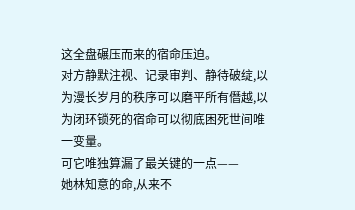这全盘碾压而来的宿命压迫。
对方静默注视、记录审判、静待破绽,以为漫长岁月的秩序可以磨平所有僭越,以为闭环锁死的宿命可以彻底困死世间唯一变量。
可它唯独算漏了最关键的一点——
她林知意的命,从来不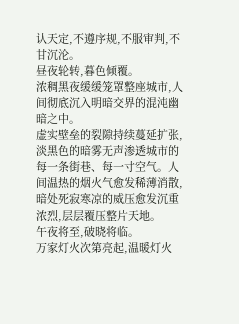认天定,不遵序规,不服审判,不甘沉沦。
昼夜轮转,暮色倾覆。
浓稠黑夜缓缓笼罩整座城市,人间彻底沉入明暗交界的混沌幽暗之中。
虚实壁垒的裂隙持续蔓延扩张,淡黑色的暗雾无声渗透城市的每一条街巷、每一寸空气。人间温热的烟火气愈发稀薄消散,暗处死寂寒凉的威压愈发沉重浓烈,层层覆压整片天地。
午夜将至,破晓将临。
万家灯火次第亮起,温暖灯火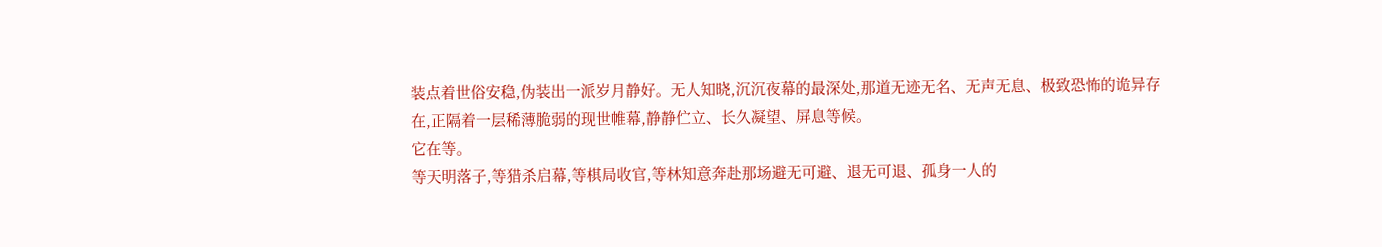装点着世俗安稳,伪装出一派岁月静好。无人知晓,沉沉夜幕的最深处,那道无迹无名、无声无息、极致恐怖的诡异存在,正隔着一层稀薄脆弱的现世帷幕,静静伫立、长久凝望、屏息等候。
它在等。
等天明落子,等猎杀启幕,等棋局收官,等林知意奔赴那场避无可避、退无可退、孤身一人的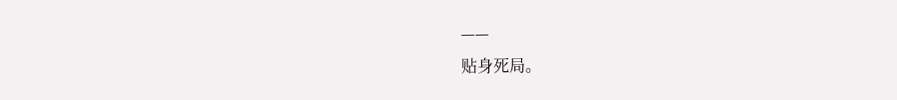——
贴身死局。